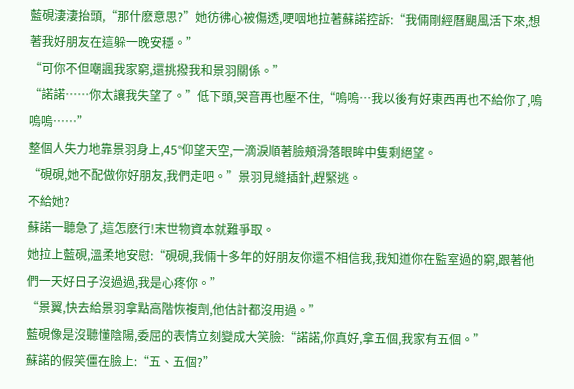藍硯淒淒抬頭,“那什麽意思?”她彷彿心被傷透,哽咽地拉著蘇諾控訴:“我倆剛經曆颶風活下來,想著我好朋友在這躲一晚安穩。”
“可你不但嘲諷我家窮,還挑撥我和景羽關係。”
“諾諾……你太讓我失望了。”低下頭,哭音再也壓不住,“嗚嗚…我以後有好東西再也不給你了,嗚嗚嗚……”
整個人失力地靠景羽身上,45°仰望天空,一滴淚順著臉頰滑落眼眸中隻剩絕望。
“硯硯,她不配做你好朋友,我們走吧。”景羽見縫插針,趕緊逃。
不給她?
蘇諾一聽急了,這怎麽行!末世物資本就難爭取。
她拉上藍硯,溫柔地安慰:“硯硯,我倆十多年的好朋友你還不相信我,我知道你在監室過的窮,跟著他們一天好日子沒過過,我是心疼你。”
“景翼,快去給景羽拿點高階恢複劑,他估計都沒用過。”
藍硯像是沒聽懂陰陽,委屈的表情立刻變成大笑臉:“諾諾,你真好,拿五個,我家有五個。”
蘇諾的假笑僵在臉上:“五、五個?”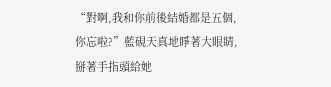“對啊,我和你前後結婚都是五個,你忘啦?”藍硯天真地睜著大眼睛,掰著手指頭給她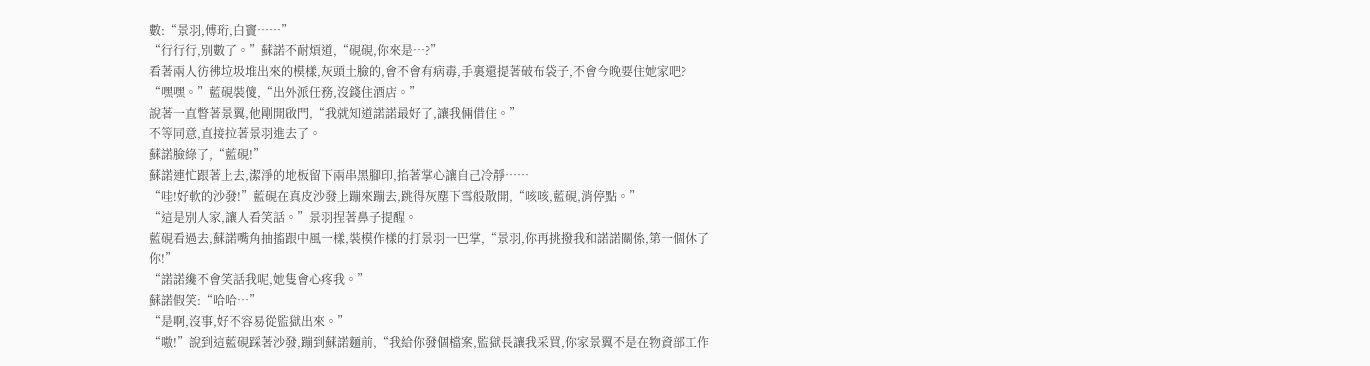數:“景羽,傅珩,白竇……”
“行行行,別數了。”蘇諾不耐煩道,“硯硯,你來是…?”
看著兩人彷彿垃圾堆出來的模樣,灰頭土臉的,會不會有病毒,手裏還提著破布袋子,不會今晚要住她家吧?
“嘿嘿。”藍硯裝傻,“出外派任務,沒錢住酒店。”
說著一直瞥著景翼,他剛開啟門,“我就知道諾諾最好了,讓我倆借住。”
不等同意,直接拉著景羽進去了。
蘇諾臉綠了,“藍硯!”
蘇諾連忙跟著上去,潔淨的地板留下兩串黑腳印,掐著掌心讓自己冷靜……
“哇!好軟的沙發!”藍硯在真皮沙發上蹦來蹦去,跳得灰塵下雪般散開,“咳咳,藍硯,消停點。”
“這是別人家,讓人看笑話。”景羽捏著鼻子提醒。
藍硯看過去,蘇諾嘴角抽搐跟中風一樣,裝模作樣的打景羽一巴掌,“景羽,你再挑撥我和諾諾關係,第一個休了你!”
“諾諾纔不會笑話我呢,她隻會心疼我。”
蘇諾假笑:“哈哈…”
“是啊,沒事,好不容易從監獄出來。”
“嗷!”說到這藍硯踩著沙發,蹦到蘇諾麵前,“我給你發個檔案,監獄長讓我采買,你家景翼不是在物資部工作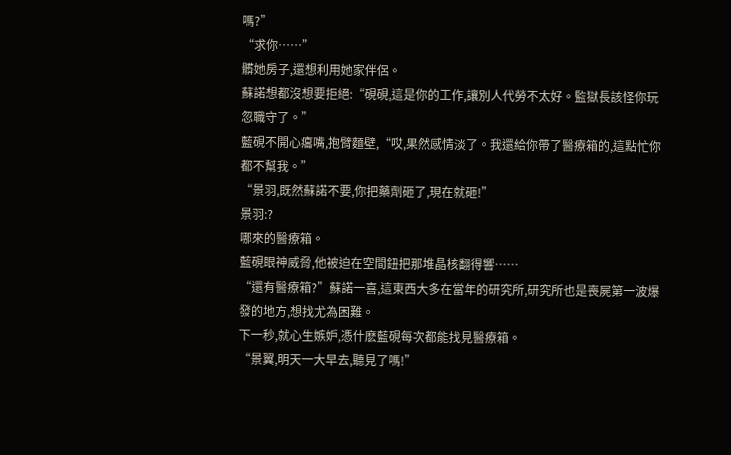嗎?”
“求你……”
髒她房子,還想利用她家伴侶。
蘇諾想都沒想要拒絕:“硯硯,這是你的工作,讓別人代勞不太好。監獄長該怪你玩忽職守了。”
藍硯不開心癟嘴,抱臂麵壁,“哎,果然感情淡了。我還給你帶了醫療箱的,這點忙你都不幫我。”
“景羽,既然蘇諾不要,你把藥劑砸了,現在就砸!”
景羽:?
哪來的醫療箱。
藍硯眼神威脅,他被迫在空間鈕把那堆晶核翻得響……
“還有醫療箱?”蘇諾一喜,這東西大多在當年的研究所,研究所也是喪屍第一波爆發的地方,想找尤為困難。
下一秒,就心生嫉妒,憑什麽藍硯每次都能找見醫療箱。
“景翼,明天一大早去,聽見了嗎!”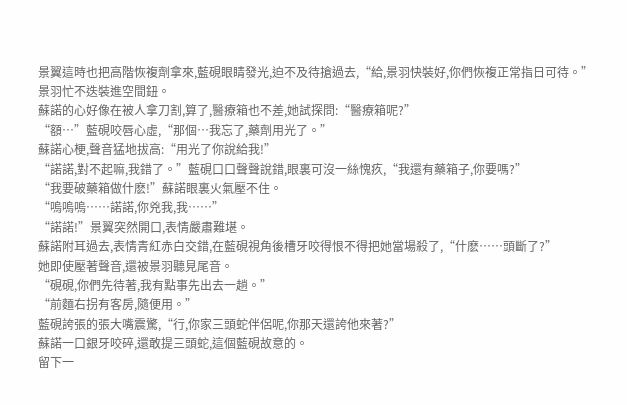景翼這時也把高階恢複劑拿來,藍硯眼睛發光,迫不及待搶過去,“給,景羽快裝好,你們恢複正常指日可待。”
景羽忙不迭裝進空間鈕。
蘇諾的心好像在被人拿刀割,算了,醫療箱也不差,她試探問:“醫療箱呢?”
“額…”藍硯咬唇心虛,“那個…我忘了,藥劑用光了。”
蘇諾心梗,聲音猛地拔高:“用光了你說給我!”
“諾諾,對不起嘛,我錯了。”藍硯口口聲聲說錯,眼裏可沒一絲愧疚,“我還有藥箱子,你要嗎?”
“我要破藥箱做什麽!”蘇諾眼裏火氣壓不住。
“嗚嗚嗚……諾諾,你兇我,我……”
“諾諾!”景翼突然開口,表情嚴肅難堪。
蘇諾附耳過去,表情青紅赤白交錯,在藍硯視角後槽牙咬得恨不得把她當場殺了,“什麽……頭斷了?”
她即使壓著聲音,還被景羽聽見尾音。
“硯硯,你們先待著,我有點事先出去一趟。”
“前麵右拐有客房,隨便用。”
藍硯誇張的張大嘴震驚,“行,你家三頭蛇伴侶呢,你那天還誇他來著?”
蘇諾一口銀牙咬碎,還敢提三頭蛇,這個藍硯故意的。
留下一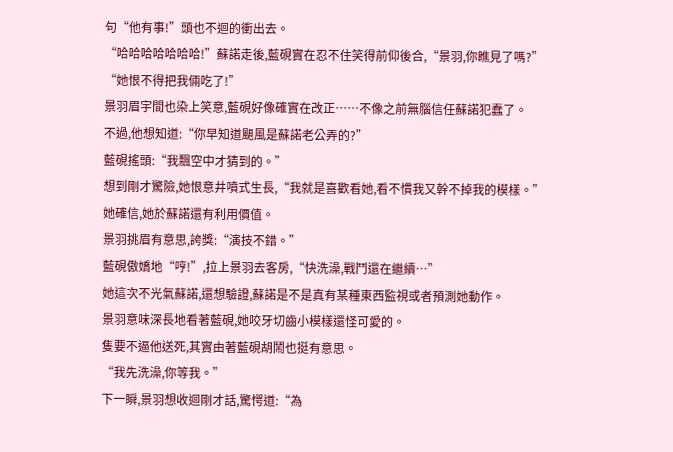句“他有事!”頭也不迴的衝出去。
“哈哈哈哈哈哈哈!”蘇諾走後,藍硯實在忍不住笑得前仰後合,“景羽,你瞧見了嗎?”
“她恨不得把我倆吃了!”
景羽眉宇間也染上笑意,藍硯好像確實在改正……不像之前無腦信任蘇諾犯蠢了。
不過,他想知道:“你早知道颶風是蘇諾老公弄的?”
藍硯搖頭:“我飄空中才猜到的。”
想到剛才驚險,她恨意井噴式生長,“我就是喜歡看她,看不慣我又幹不掉我的模樣。”她確信,她於蘇諾還有利用價值。
景羽挑眉有意思,誇獎:“演技不錯。”
藍硯傲嬌地“哼!”,拉上景羽去客房,“快洗澡,戰鬥還在繼續…”
她這次不光氣蘇諾,還想驗證,蘇諾是不是真有某種東西監視或者預測她動作。
景羽意味深長地看著藍硯,她咬牙切齒小模樣還怪可愛的。
隻要不逼他送死,其實由著藍硯胡鬧也挺有意思。
“我先洗澡,你等我。”
下一瞬,景羽想收迴剛才話,驚愕道:“為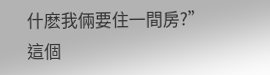什麽我倆要住一間房?”
這個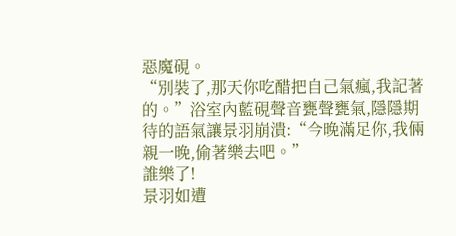惡魔硯。
“別裝了,那天你吃醋把自己氣瘋,我記著的。”浴室內藍硯聲音甕聲甕氣,隱隱期待的語氣讓景羽崩潰:“今晚滿足你,我倆親一晚,偷著樂去吧。”
誰樂了!
景羽如遭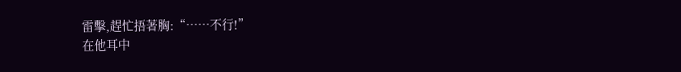雷擊,趕忙捂著胸:“……不行!”
在他耳中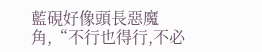藍硯好像頭長惡魔角,“不行也得行,不必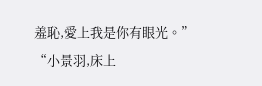羞恥,愛上我是你有眼光。”
“小景羽,床上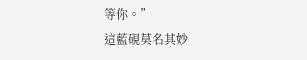等你。”
這藍硯莫名其妙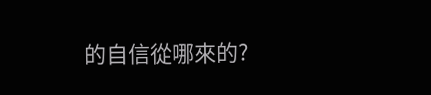的自信從哪來的?